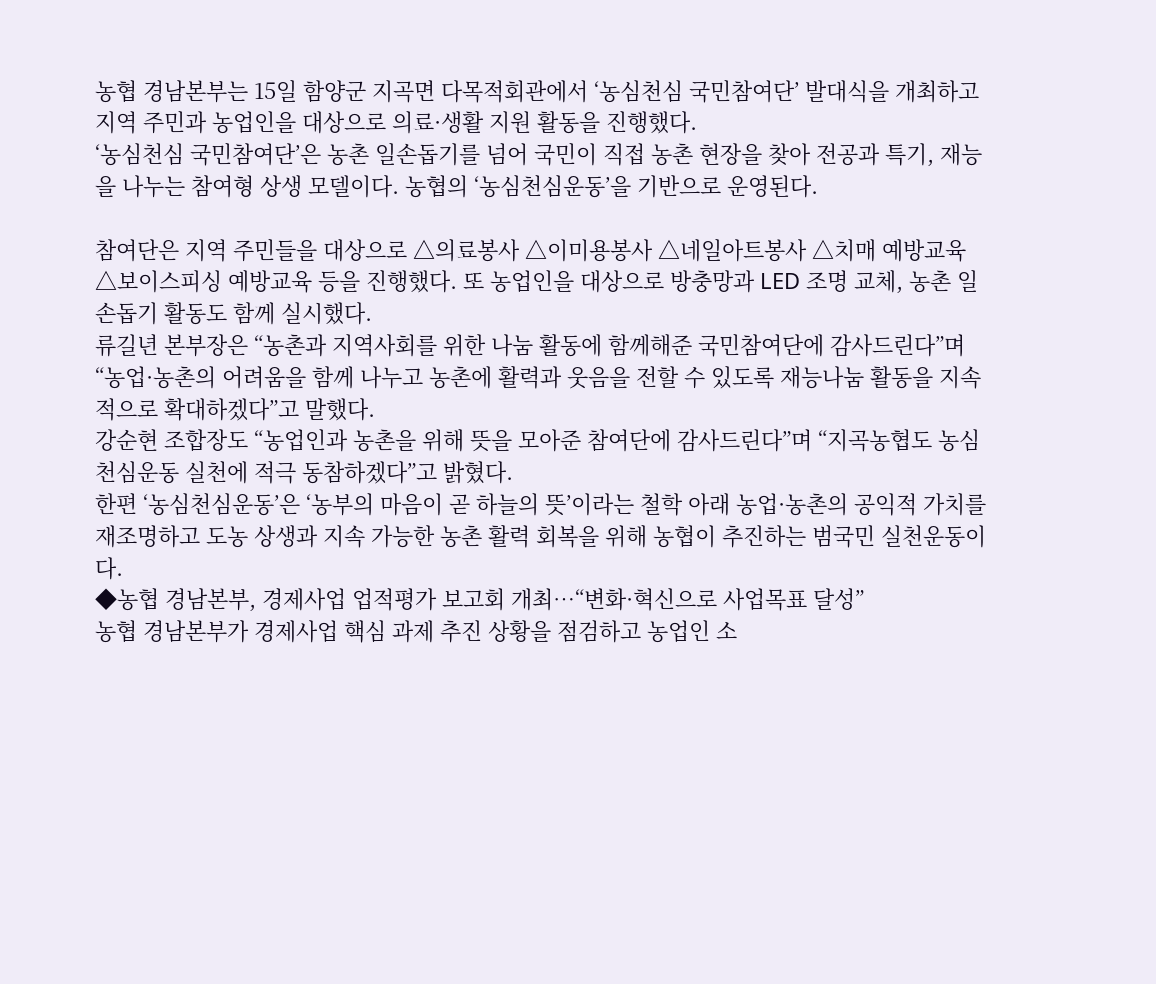농협 경남본부는 15일 함양군 지곡면 다목적회관에서 ‘농심천심 국민참여단’ 발대식을 개최하고 지역 주민과 농업인을 대상으로 의료·생활 지원 활동을 진행했다.
‘농심천심 국민참여단’은 농촌 일손돕기를 넘어 국민이 직접 농촌 현장을 찾아 전공과 특기, 재능을 나누는 참여형 상생 모델이다. 농협의 ‘농심천심운동’을 기반으로 운영된다.

참여단은 지역 주민들을 대상으로 △의료봉사 △이미용봉사 △네일아트봉사 △치매 예방교육 △보이스피싱 예방교육 등을 진행했다. 또 농업인을 대상으로 방충망과 LED 조명 교체, 농촌 일손돕기 활동도 함께 실시했다.
류길년 본부장은 “농촌과 지역사회를 위한 나눔 활동에 함께해준 국민참여단에 감사드린다”며 “농업·농촌의 어려움을 함께 나누고 농촌에 활력과 웃음을 전할 수 있도록 재능나눔 활동을 지속적으로 확대하겠다”고 말했다.
강순현 조합장도 “농업인과 농촌을 위해 뜻을 모아준 참여단에 감사드린다”며 “지곡농협도 농심천심운동 실천에 적극 동참하겠다”고 밝혔다.
한편 ‘농심천심운동’은 ‘농부의 마음이 곧 하늘의 뜻’이라는 철학 아래 농업·농촌의 공익적 가치를 재조명하고 도농 상생과 지속 가능한 농촌 활력 회복을 위해 농협이 추진하는 범국민 실천운동이다.
◆농협 경남본부, 경제사업 업적평가 보고회 개최…“변화·혁신으로 사업목표 달성”
농협 경남본부가 경제사업 핵심 과제 추진 상황을 점검하고 농업인 소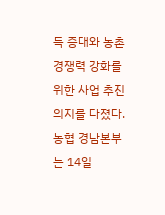득 증대와 농촌 경쟁력 강화를 위한 사업 추진 의지를 다졌다.
농협 경남본부는 14일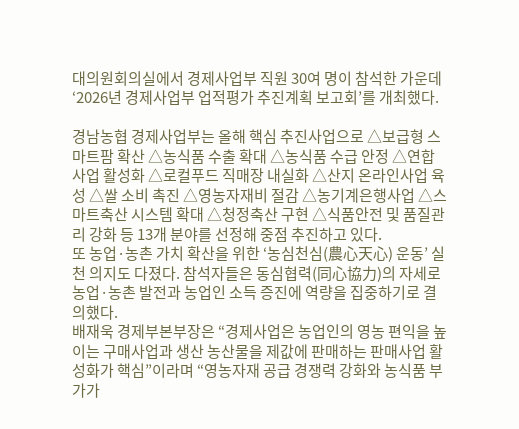대의원회의실에서 경제사업부 직원 30여 명이 참석한 가운데 ‘2026년 경제사업부 업적평가 추진계획 보고회’를 개최했다.

경남농협 경제사업부는 올해 핵심 추진사업으로 △보급형 스마트팜 확산 △농식품 수출 확대 △농식품 수급 안정 △연합사업 활성화 △로컬푸드 직매장 내실화 △산지 온라인사업 육성 △쌀 소비 촉진 △영농자재비 절감 △농기계은행사업 △스마트축산 시스템 확대 △청정축산 구현 △식품안전 및 품질관리 강화 등 13개 분야를 선정해 중점 추진하고 있다.
또 농업·농촌 가치 확산을 위한 ‘농심천심(農心天心) 운동’ 실천 의지도 다졌다. 참석자들은 동심협력(同心協力)의 자세로 농업·농촌 발전과 농업인 소득 증진에 역량을 집중하기로 결의했다.
배재욱 경제부본부장은 “경제사업은 농업인의 영농 편익을 높이는 구매사업과 생산 농산물을 제값에 판매하는 판매사업 활성화가 핵심”이라며 “영농자재 공급 경쟁력 강화와 농식품 부가가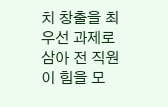치 창출을 최우선 과제로 삼아 전 직원이 힘을 모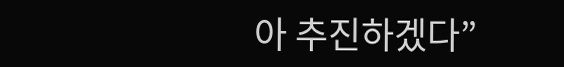아 추진하겠다”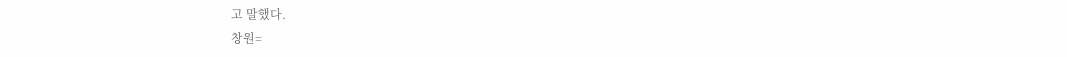고 말했다.
창원=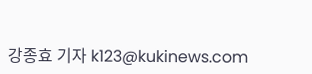강종효 기자 k123@kukinews.com